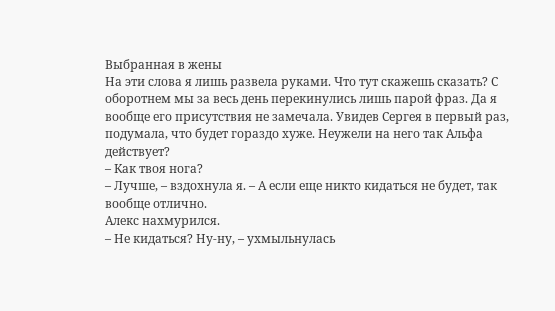Выбранная в жены
На эти слова я лишь развела руками. Что тут скажешь сказать? С оборотнем мы за весь день перекинулись лишь парой фраз. Да я вообще его присутствия не замечала. Увидев Сергея в первый раз, подумала, что будет гораздо хуже. Неужели на него так Альфа действует?
– Как твоя нога?
– Лучше, – вздохнула я. – А если еще никто кидаться не будет, так вообще отлично.
Алекс нахмурился.
– Не кидаться? Ну‑ну, – ухмыльнулась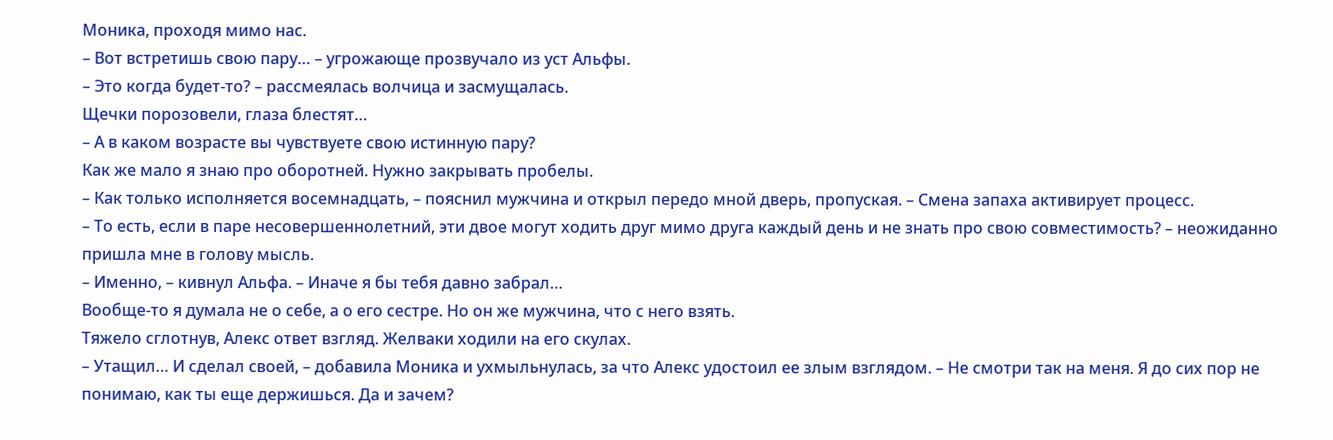Моника, проходя мимо нас.
– Вот встретишь свою пару… – угрожающе прозвучало из уст Альфы.
– Это когда будет‑то? – рассмеялась волчица и засмущалась.
Щечки порозовели, глаза блестят…
– А в каком возрасте вы чувствуете свою истинную пару?
Как же мало я знаю про оборотней. Нужно закрывать пробелы.
– Как только исполняется восемнадцать, – пояснил мужчина и открыл передо мной дверь, пропуская. – Смена запаха активирует процесс.
– То есть, если в паре несовершеннолетний, эти двое могут ходить друг мимо друга каждый день и не знать про свою совместимость? – неожиданно пришла мне в голову мысль.
– Именно, – кивнул Альфа. – Иначе я бы тебя давно забрал…
Вообще‑то я думала не о себе, а о его сестре. Но он же мужчина, что с него взять.
Тяжело сглотнув, Алекс ответ взгляд. Желваки ходили на его скулах.
– Утащил… И сделал своей, – добавила Моника и ухмыльнулась, за что Алекс удостоил ее злым взглядом. – Не смотри так на меня. Я до сих пор не понимаю, как ты еще держишься. Да и зачем?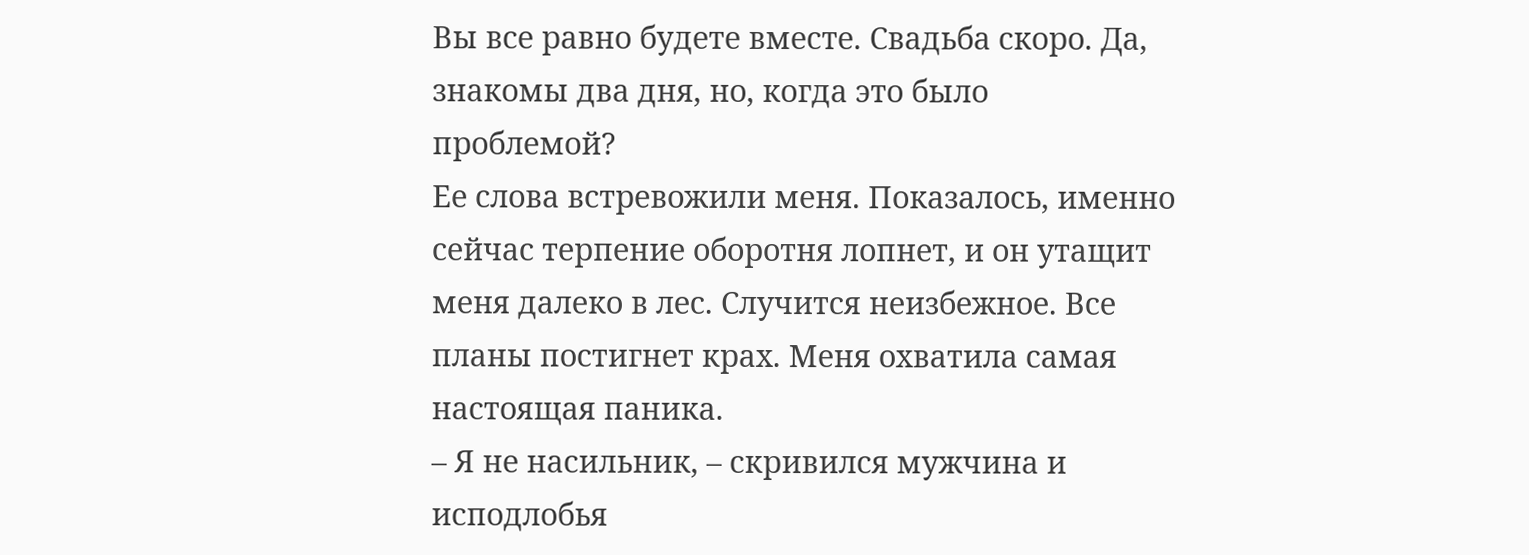Вы все равно будете вместе. Свадьба скоро. Да, знакомы два дня, но, когда это было проблемой?
Ее слова встревожили меня. Показалось, именно сейчас терпение оборотня лопнет, и он утащит меня далеко в лес. Случится неизбежное. Все планы постигнет крах. Меня охватила самая настоящая паника.
– Я не насильник, – скривился мужчина и исподлобья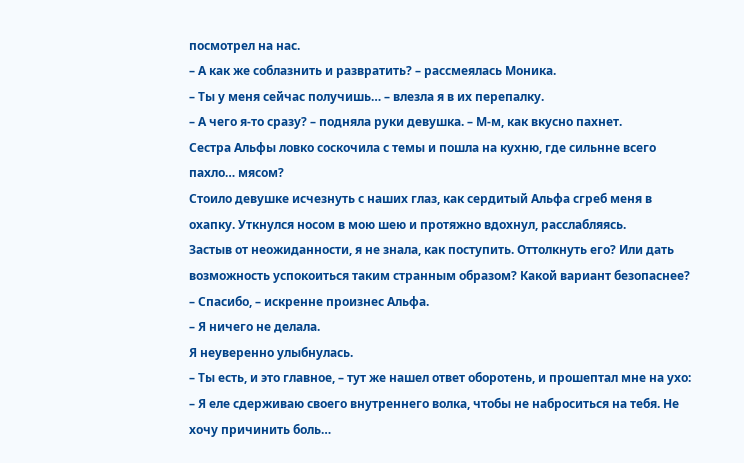посмотрел на нас.
– А как же соблазнить и развратить? – рассмеялась Моника.
– Ты у меня сейчас получишь… – влезла я в их перепалку.
– А чего я‑то сразу? – подняла руки девушка. – М‑м, как вкусно пахнет.
Сестра Альфы ловко соскочила с темы и пошла на кухню, где сильнне всего пахло… мясом?
Стоило девушке исчезнуть с наших глаз, как сердитый Альфа сгреб меня в охапку. Уткнулся носом в мою шею и протяжно вдохнул, расслабляясь.
Застыв от неожиданности, я не знала, как поступить. Оттолкнуть его? Или дать возможность успокоиться таким странным образом? Какой вариант безопаснее?
– Спасибо, – искренне произнес Альфа.
– Я ничего не делала.
Я неуверенно улыбнулась.
– Ты есть, и это главное, – тут же нашел ответ оборотень, и прошептал мне на ухо: – Я еле сдерживаю своего внутреннего волка, чтобы не наброситься на тебя. Не хочу причинить боль…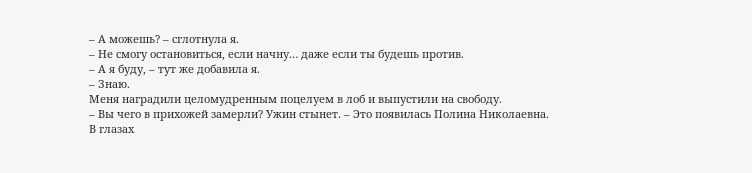– А можешь? – сглотнула я.
– Не смогу остановиться, если начну… даже если ты будешь против.
– А я буду, – тут же добавила я.
– Знаю.
Меня наградили целомудренным поцелуем в лоб и выпустили на свободу.
– Вы чего в прихожей замерли? Ужин стынет. – Это появилась Полина Николаевна.
В глазах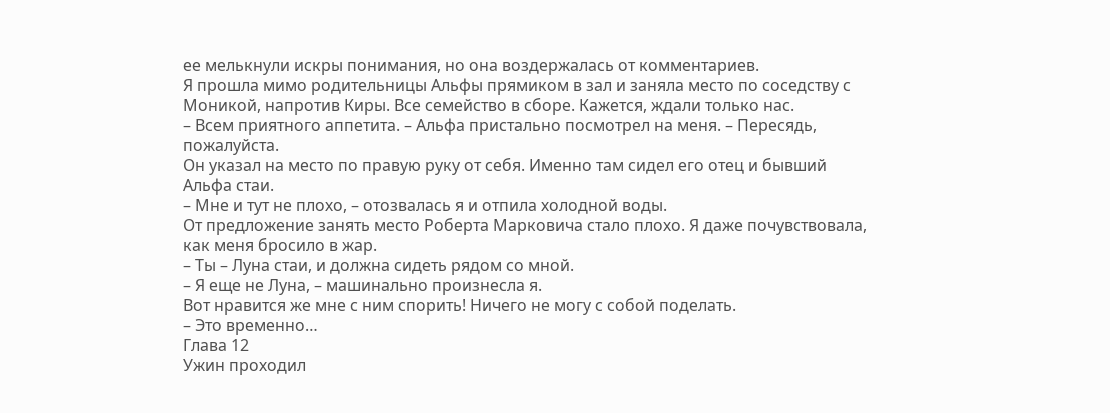ее мелькнули искры понимания, но она воздержалась от комментариев.
Я прошла мимо родительницы Альфы прямиком в зал и заняла место по соседству с Моникой, напротив Киры. Все семейство в сборе. Кажется, ждали только нас.
– Всем приятного аппетита. – Альфа пристально посмотрел на меня. – Пересядь, пожалуйста.
Он указал на место по правую руку от себя. Именно там сидел его отец и бывший Альфа стаи.
– Мне и тут не плохо, – отозвалась я и отпила холодной воды.
От предложение занять место Роберта Марковича стало плохо. Я даже почувствовала, как меня бросило в жар.
– Ты – Луна стаи, и должна сидеть рядом со мной.
– Я еще не Луна, – машинально произнесла я.
Вот нравится же мне с ним спорить! Ничего не могу с собой поделать.
– Это временно…
Глава 12
Ужин проходил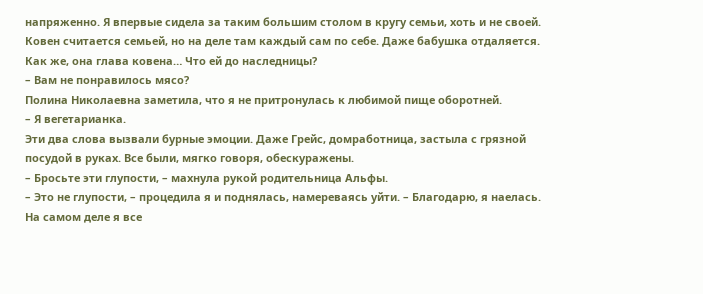напряженно. Я впервые сидела за таким большим столом в кругу семьи, хоть и не своей. Ковен считается семьей, но на деле там каждый сам по себе. Даже бабушка отдаляется. Как же, она глава ковена… Что ей до наследницы?
– Вам не понравилось мясо?
Полина Николаевна заметила, что я не притронулась к любимой пище оборотней.
– Я вегетарианка.
Эти два слова вызвали бурные эмоции. Даже Грейс, домработница, застыла с грязной посудой в руках. Все были, мягко говоря, обескуражены.
– Бросьте эти глупости, – махнула рукой родительница Альфы.
– Это не глупости, – процедила я и поднялась, намереваясь уйти. – Благодарю, я наелась.
На самом деле я все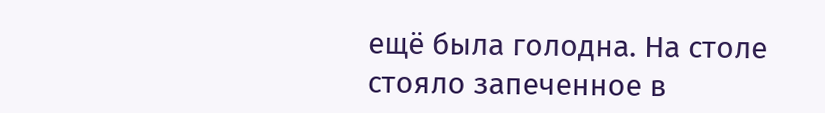ещё была голодна. На столе стояло запеченное в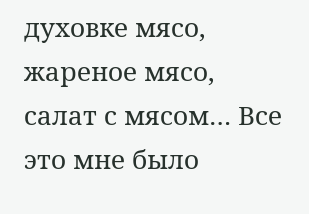духовке мясо, жареное мясо, салат с мясом… Все это мне было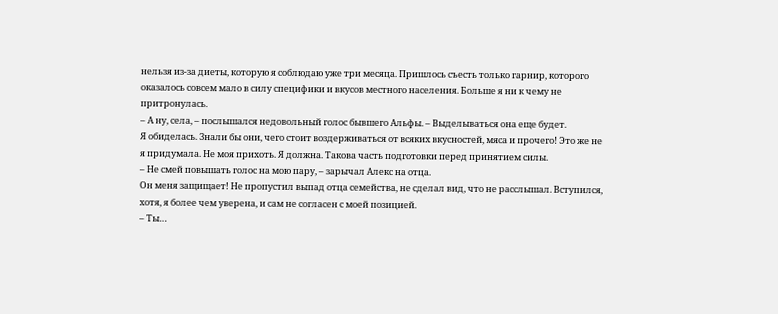нельзя из‑за диеты, которую я соблюдаю уже три месяца. Пришлось съесть только гарнир, которого оказалось совсем мало в силу специфики и вкусов местного населения. Больше я ни к чему не притронулась.
– А ну, села, – послышался недовольный голос бывшего Альфы. – Выделываться она еще будет.
Я обиделась. Знали бы они, чего стоит воздерживаться от всяких вкусностей, мяса и прочего! Это же не я придумала. Не моя прихоть. Я должна. Такова часть подготовки перед принятием силы.
– Не смей повышать голос на мою пару, – зарычал Алекс на отца.
Он меня защищает! Не пропустил выпад отца семейства, не сделал вид, что не расслышал. Вступился, хотя, я более чем уверена, и сам не согласен с моей позицией.
– Ты…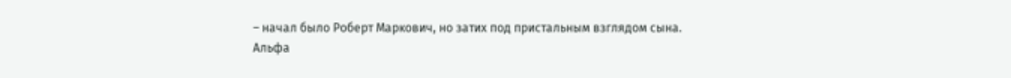– начал было Роберт Маркович, но затих под пристальным взглядом сына.
Альфа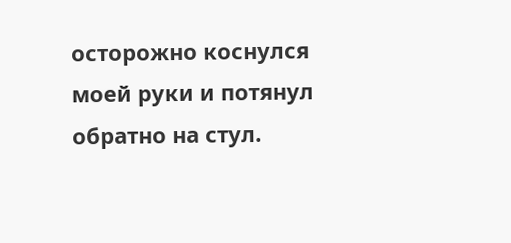осторожно коснулся моей руки и потянул обратно на стул.